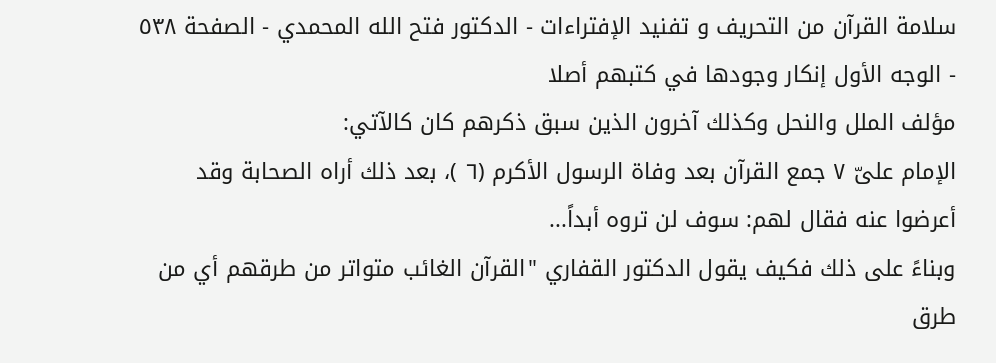سلامة القرآن من التحريف و تفنيد الإفتراءات - الدكتور فتح الله المحمدي - الصفحة ٥٣٨ - الوجه الأول إنكار وجودها في كتبهم أصلا
مؤلف الملل والنحل وكذلك آخرون الذين سبق ذكرهم كان كالآتي:
الإمام علىّ ٧ جمع القرآن بعد وفاة الرسول الأكرم (٦ )، بعد ذلك أراه الصحابة وقد أعرضوا عنه فقال لهم: سوف لن تروه أبداً...
وبناءً على ذلك فكيف يقول الدكتور القفاري "القرآن الغائب متواتر من طرقهم أي من طرق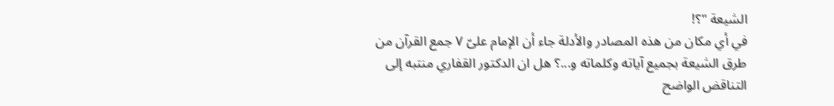الشيعة "؟!
في أي مكان من هذه المصادر والأدلة جاء أن الإمام علىّ ٧ جمع القرآن من طرق الشيعة بجميع آياته وكلماته و...؟ هل ان الدكتور القفاري منتبه إلى التناقض الواضح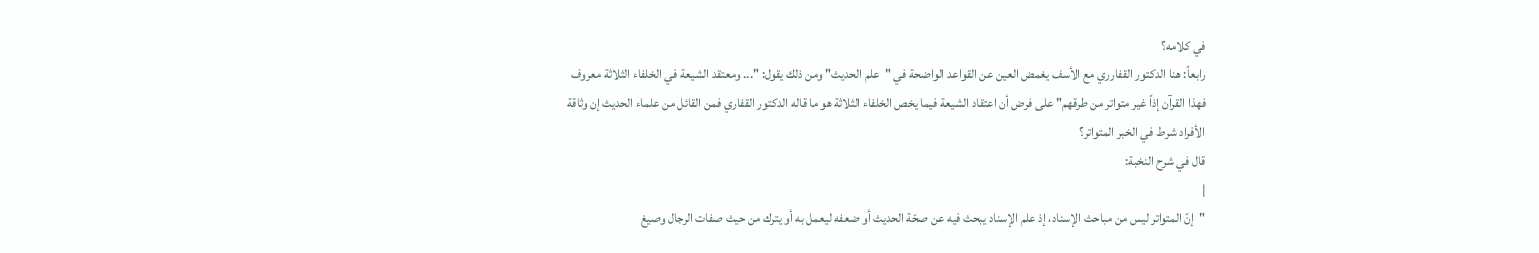في كلامه؟
رابعاً: هنا الدكتور القفارري مع الأسف يغمض العين عن القواعد الواضحة في "علم الحديث" ومن ذلك يقول: "... ومعتقد الشيعة في الخلفاء الثلاثة معروف فهذا القرآن إذاً غير متواتر من طرقهم" على فرض أن اعتقاد الشيعة فيما يخص الخلفاء الثلاثة هو ما قاله الدكتور القفاري فمن القائل من علماء الحديث إن وثاقة الأفراد شرط في الخبر المتواتر؟
قال في شرح النخبة:
|
"إنّ المتواتر ليس من مباحث الإسناد، إذ علم الإسناد يبحث فيه عن صحّة الحديث أو ضعفه ليعمل به أو يترك من حيث صفات الرجال وصيغ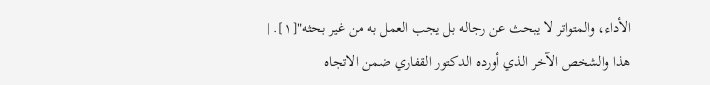الأداء، والمتواتر لا يبحث عن رجاله بل يجب العمل به من غير بحثه"[١]. |
هذا والشخص الآخر الذي أورده الدكتور القفاري ضمن الاتجاه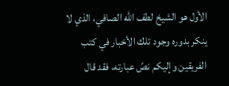الأول هو الشيخ لطف الله الصافي، الذي لا ينكر بدوره وجود تلك الأخبار في كتب الفريقين وإليكم نصّ عبارته، فقد قال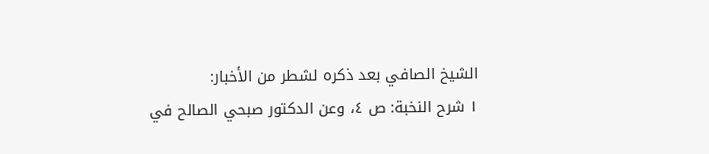الشيخ الصافي بعد ذكره لشطر من الأخبار:
١ شرح النخبة: ص ٤، وعن الدكتور صبحي الصالح في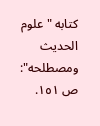كتابه "علوم الحديث ومصطلحه": ص ١٥١.